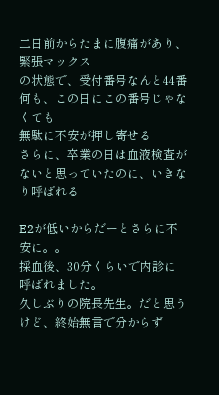二日前からたまに腹痛があり、緊張マックス
の状態で、受付番号なんと44番
何も、この日にこの番号じゃなくても
無駄に不安が押し寄せる
さらに、卒業の日は血液検査がないと思っていたのに、いきなり呼ばれる

E2が低いからだーとさらに不安に。。
採血後、30分くらいで内診に呼ばれました。
久しぶりの院長先生。だと思うけど、終始無言で分からず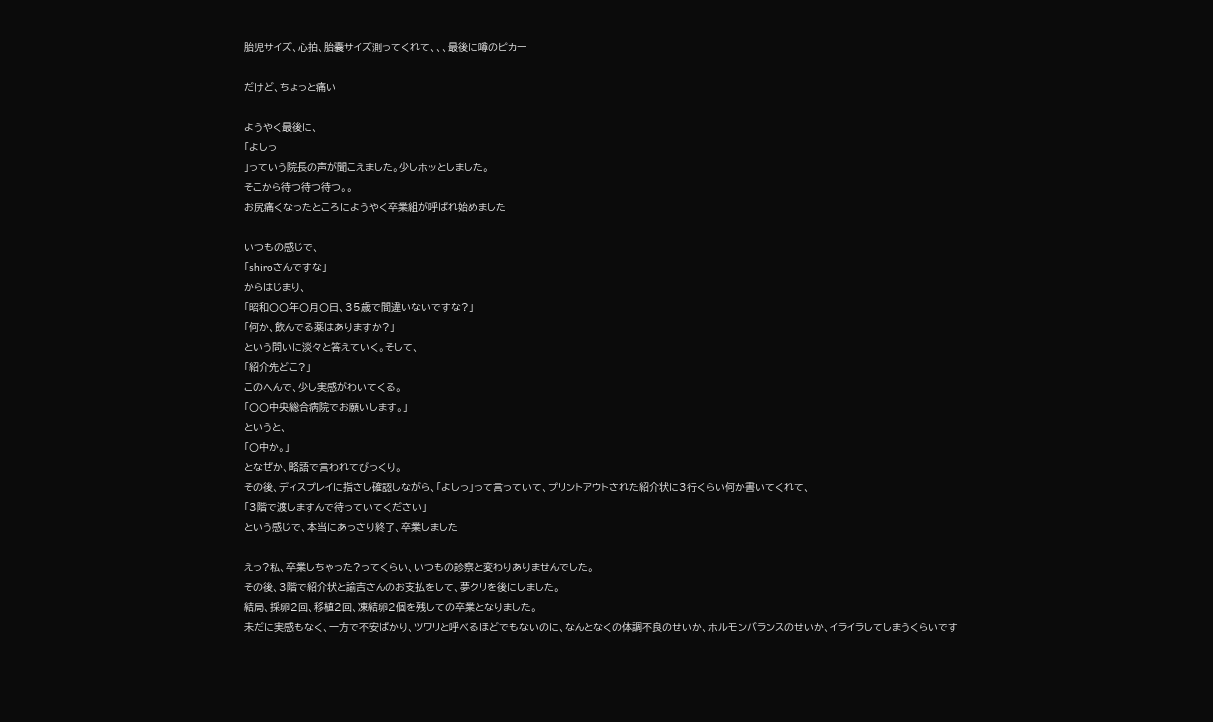胎児サイズ、心拍、胎嚢サイズ測ってくれて、、、最後に噂のピカー

だけど、ちょっと痛い

ようやく最後に、
「よしっ
」っていう院長の声が聞こえました。少しホッとしました。
そこから待つ待つ待つ。。
お尻痛くなったところにようやく卒業組が呼ばれ始めました

いつもの感じで、
「shiroさんですな」
からはじまり、
「昭和〇〇年〇月〇日、35歳で間違いないですな?」
「何か、飲んでる薬はありますか?」
という問いに淡々と答えていく。そして、
「紹介先どこ?」
このへんで、少し実感がわいてくる。
「〇〇中央総合病院でお願いします。」
というと、
「〇中か。」
となぜか、略語で言われてびっくり。
その後、ディスプレイに指さし確認しながら、「よしっ」って言っていて、プリントアウトされた紹介状に3行くらい何か書いてくれて、
「3階で渡しますんで待っていてください」
という感じで、本当にあっさり終了、卒業しました

えっ?私、卒業しちゃった?ってくらい、いつもの診察と変わりありませんでした。
その後、3階で紹介状と諭吉さんのお支払をして、夢クリを後にしました。
結局、採卵2回、移植2回、凍結卵2個を残しての卒業となりました。
未だに実感もなく、一方で不安ばかり、ツワリと呼べるほどでもないのに、なんとなくの体調不良のせいか、ホルモンバランスのせいか、イライラしてしまうくらいです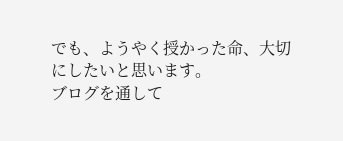でも、ようやく授かった命、大切にしたいと思います。
ブログを通して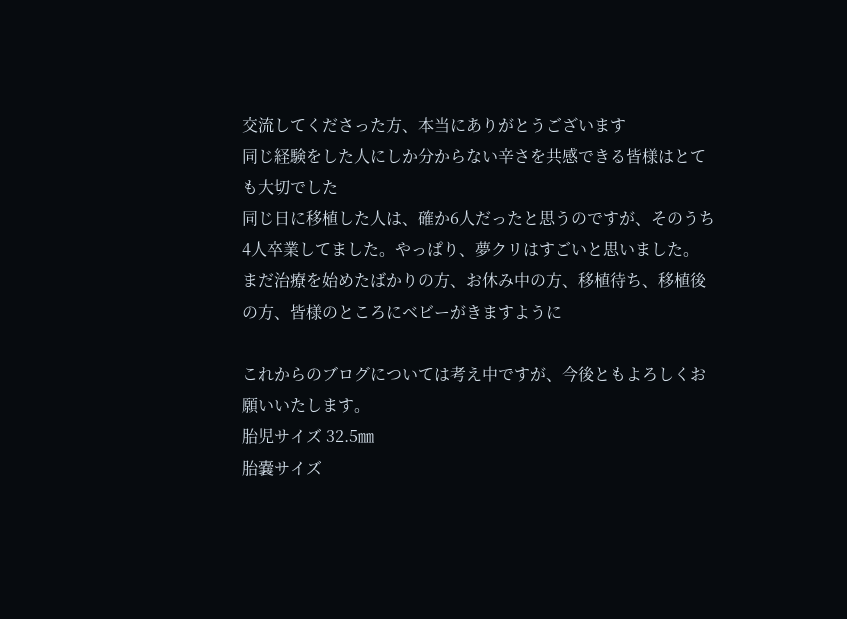交流してくださった方、本当にありがとうございます
同じ経験をした人にしか分からない辛さを共感できる皆様はとても大切でした
同じ日に移植した人は、確か6人だったと思うのですが、そのうち4人卒業してました。やっぱり、夢クリはすごいと思いました。
まだ治療を始めたばかりの方、お休み中の方、移植待ち、移植後の方、皆様のところにベビーがきますように

これからのブログについては考え中ですが、今後ともよろしくお願いいたします。
胎児サイズ 32.5㎜
胎嚢サイズ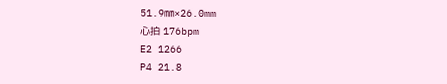51.9㎜×26.0mm
心拍 176bpm
E2 1266
P4 21.8